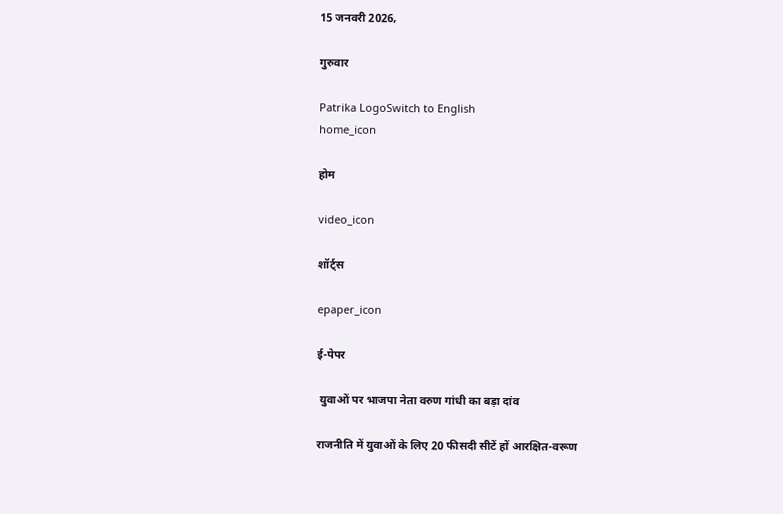15 जनवरी 2026,

गुरुवार

Patrika LogoSwitch to English
home_icon

होम

video_icon

शॉर्ट्स

epaper_icon

ई-पेपर

 युवाओं पर भाजपा नेता वरुण गांधी का बड़ा दांव

राजनीति में युवाओं के लिए 20 फीसदी सीटें हों आरक्षित-वरूण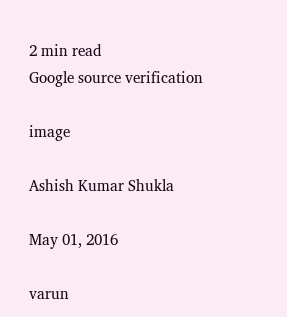2 min read
Google source verification

image

Ashish Kumar Shukla

May 01, 2016

varun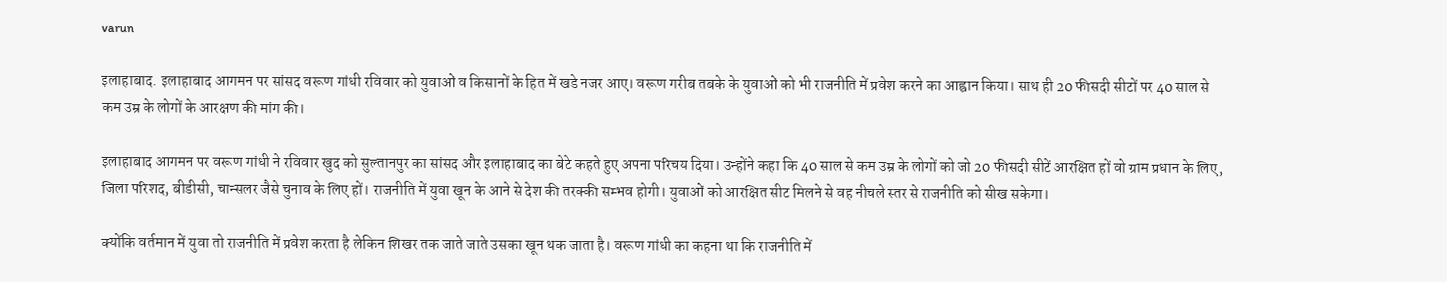varun

इलाहाबाद. इलाहाबाद आगमन पर सांसद वरूण गांधी रविवार को युवाओं व किसानों के हित में खडे नजर आए। वरूण गरीब तबके के युवाओं को भी राजनीति में प्रवेश करने का आह्वान किया। साथ ही 20 फीसदी सीटों पर 40 साल से कम उम्र के लोगों के आरक्षण की मांग की।

इलाहाबाद आगमन पर वरूण गांधी ने रविवार खुद को सुल्तानपुर का सांसद और इलाहाबाद का बेटे कहते हुए अपना परिचय दिया। उन्होंने कहा कि 40 साल से कम उम्र के लोगों को जो 20 फीसदी सीटें आरक्षित हों वो ग्राम प्रधान के लिए, जिला परिशद, बीडीसी, चान्सलर जैसे चुनाव के लिए हों। राजनीति में युवा खून के आने से देश की तरक्की सम्भव होगी। युवाओं को आरक्षित सीट मिलने से वह नीचले स्तर से राजनीति को सीख सकेगा।

क्योंकि वर्तमान में युवा तो राजनीति में प्रवेश करता है लेकिन शिखर तक जाते जाते उसका खून थक जाता है। वरूण गांधी का कहना था कि राजनीति में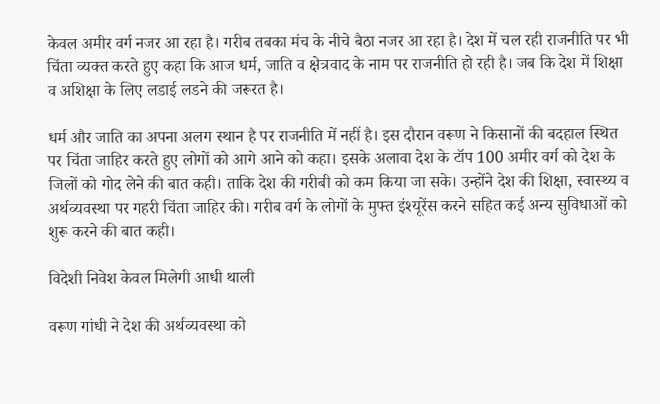केवल अमीर वर्ग नजर आ रहा है। गरीब तबका मंच के नीचे बैठा नजर आ रहा है। देश में चल रही राजनीति पर भी चिंता व्यक्त करते हुए कहा कि आज धर्म, जाति व क्षेत्रवाद के नाम पर राजनीति हो रही है। जब कि देश में शिक्षा व अशिक्षा के लिए लडाई लडने की जरूरत है।

धर्म और जाति का अपना अलग स्थान है पर राजनीति में नहीं है। इस दौरान वरूण ने किसानों की बदहाल स्थित पर चिंता जाहिर करते हुए लोगों को आगे आने को कहा। इसके अलावा देश के टॉप 100 अमीर वर्ग को देश के जिलों को गोद लेने की बात कही। ताकि देश की गरीबी को कम किया जा सके। उन्होंने देश की शिक्षा, स्वास्थ्य व अर्थव्यवस्था पर गहरी चिंता जाहिर की। गरीब वर्ग के लोगों के मुफ्त इंश्यूरेंस करने सहित कई अन्य सुविधाओं को शुरू करने की बात कही।

विदेशी निवेश केवल मिलेगी आधी थाली

वरूण गांधी ने देश की अर्थव्यवस्था को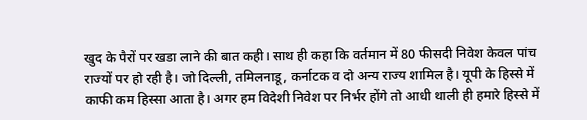खुद के पैरों पर खडा लाने की बात कही। साथ ही कहा कि वर्तमान में 80 फीसदी निवेश केवल पांच राज्यों पर हो रही है। जो दिल्ली, तमिलनाडू, कर्नाटक व दो अन्य राज्य शामिल है। यूपी के हिस्से में काफी कम हिस्सा आता है। अगर हम विदेशी निवेश पर निर्भर होंगे तो आधी थाली ही हमारे हिस्से में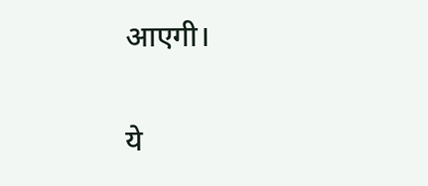आएगी।

ये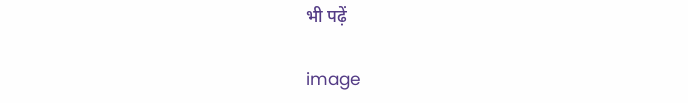भी पढ़ें

image